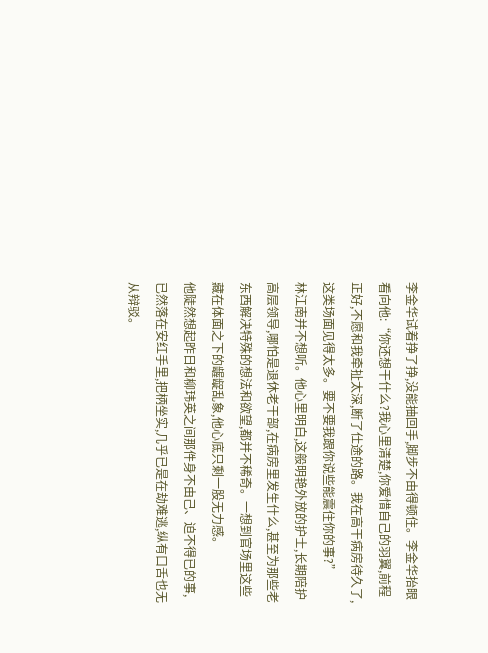李金华试着挣了挣,没能抽回手,脚步不由得顿住。李金华抬眼看向他:“你还想干什么?我心里清楚,你爱惜自己的羽翼,前程正好,不愿和我牵扯太深,断了仕途的路。我在高干病房待久了,这类场面见得太多。要不要我跟你说些能震住你的事?”
林江南并不想听。他心里明白,这般明艳外放的护士,长期陪护高层领导,哪怕是退休老干部,在病房里发生什么,甚至为那些老东西解决特殊的想法和欲望,都并不稀奇。一想到官场里这些藏在体面之下的龌龊乱象,他心底只剩一股无力感。
他陡然想起昨日和柳玮英之间那件身不由己、迫不得已的事,已然落在安红手里,把柄坐实,几乎已是在劫难逃,纵有口舌也无从辩驳。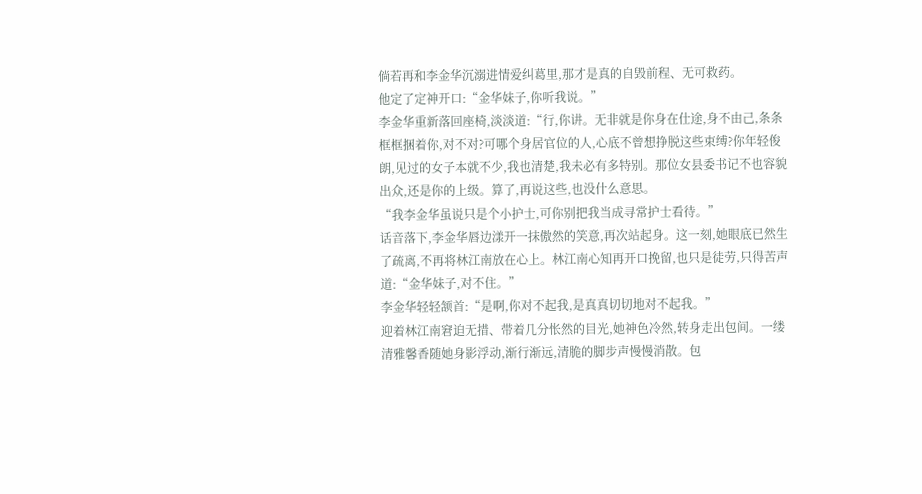倘若再和李金华沉溺进情爱纠葛里,那才是真的自毁前程、无可救药。
他定了定神开口:“金华妹子,你听我说。”
李金华重新落回座椅,淡淡道:“行,你讲。无非就是你身在仕途,身不由己,条条框框捆着你,对不对?可哪个身居官位的人,心底不曾想挣脱这些束缚?你年轻俊朗,见过的女子本就不少,我也清楚,我未必有多特别。那位女县委书记不也容貌出众,还是你的上级。算了,再说这些,也没什么意思。
“我李金华虽说只是个小护士,可你别把我当成寻常护士看待。”
话音落下,李金华唇边漾开一抹傲然的笑意,再次站起身。这一刻,她眼底已然生了疏离,不再将林江南放在心上。林江南心知再开口挽留,也只是徒劳,只得苦声道:“金华妹子,对不住。”
李金华轻轻颔首:“是啊,你对不起我,是真真切切地对不起我。”
迎着林江南窘迫无措、带着几分怅然的目光,她神色冷然,转身走出包间。一缕清雅馨香随她身影浮动,渐行渐远,清脆的脚步声慢慢消散。包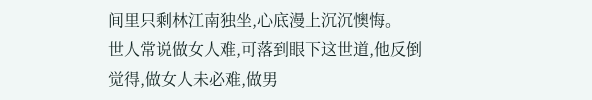间里只剩林江南独坐,心底漫上沉沉懊悔。
世人常说做女人难,可落到眼下这世道,他反倒觉得,做女人未必难,做男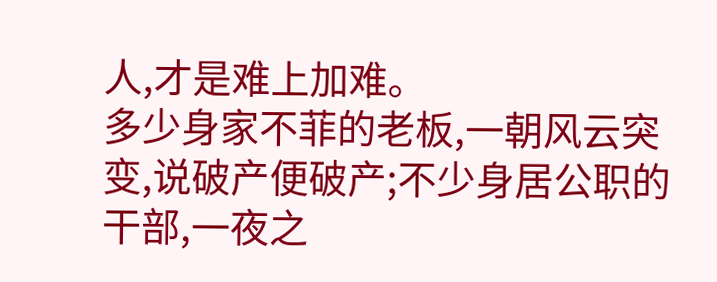人,才是难上加难。
多少身家不菲的老板,一朝风云突变,说破产便破产;不少身居公职的干部,一夜之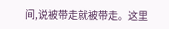间,说被带走就被带走。这里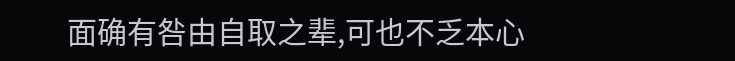面确有咎由自取之辈,可也不乏本心